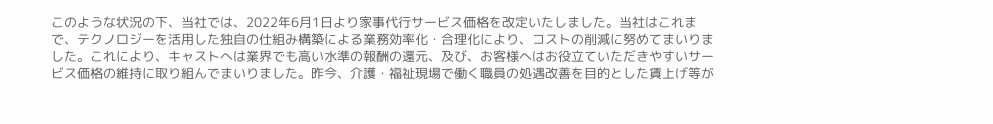このような状況の下、当社では、2022年6月1日より家事代行サービス価格を改定いたしました。当社はこれまで、テクノロジーを活用した独自の仕組み構築による業務効率化・合理化により、コストの削減に努めてまいりました。これにより、キャストへは業界でも高い水準の報酬の還元、及び、お客様へはお役立ていただきやすいサービス価格の維持に取り組んでまいりました。昨今、介護・福祉現場で働く職員の処遇改善を目的とした賃上げ等が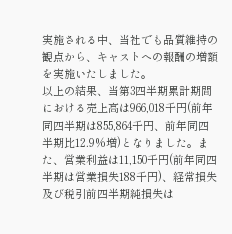実施される中、当社でも品質維持の観点から、キャストへの報酬の増額を実施いたしました。
以上の結果、当第3四半期累計期間における売上高は966,018千円(前年同四半期は855,864千円、前年同四半期比12.9%増)となりました。また、営業利益は11,150千円(前年同四半期は営業損失188千円)、経常損失及び税引前四半期純損失は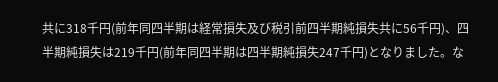共に318千円(前年同四半期は経常損失及び税引前四半期純損失共に56千円)、四半期純損失は219千円(前年同四半期は四半期純損失247千円)となりました。な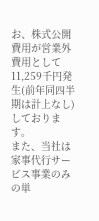お、株式公開費用が営業外費用として11,259千円発生(前年同四半期は計上なし)しております。
また、当社は家事代行サービス事業のみの単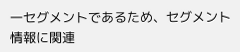一セグメントであるため、セグメント情報に関連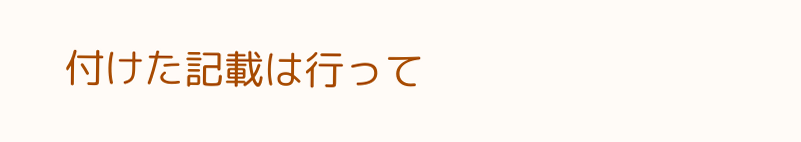付けた記載は行って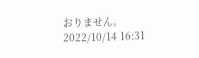おりません。
2022/10/14 16:31